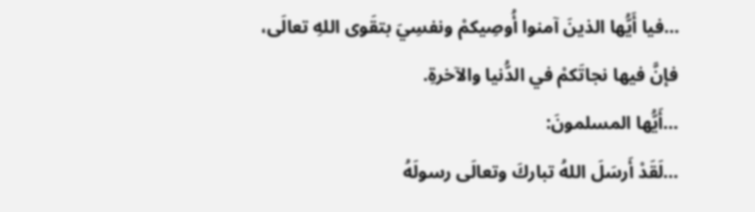…فيا أَيُّها الذينَ آمنوا أُوصِيكمْ ونفسِيَ بتقَوى اللهِ تعالَى، فإنَّ فيها نجاتَكمْ في الدُّنيا والآخرةِ.
…أَيُّها المسلمونَ:
…لَقَدْ أَرسَلَ اللهُ تباركَ وتعالَى رسولَهُ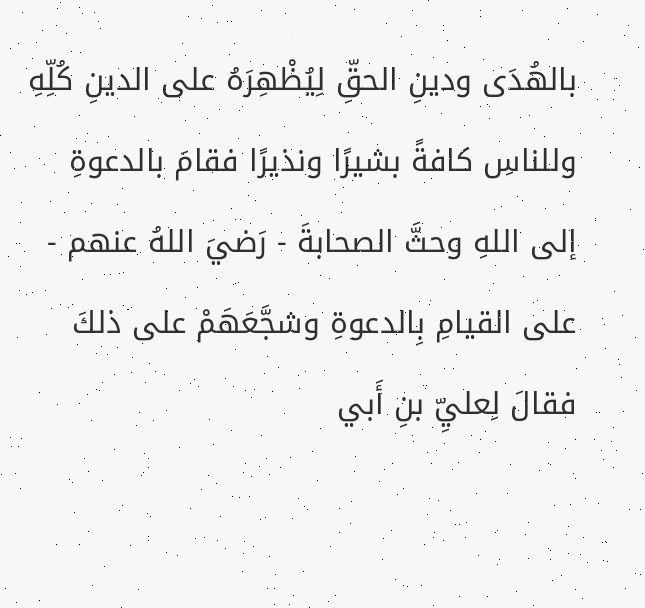بالهُدَى ودينِ الحقِّ لِيُظْهِرَهُ على الدينِ كُلِّهِ وللناسِ كافةً بشيرًا ونذيرًا فقامَ بالدعوةِ إلى اللهِ وحثَّ الصحابةَ - رَضيَ اللهُ عنهم - على القيامِ بِالدعوةِ وشجَّعَهَمْ على ذلكَ فقالَ لِعليِّ بنِ أَبي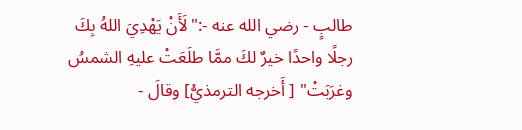طالبٍ - رضي الله عنه -:"لَأَنْ يَهْدِيَ اللهُ بِكَ رجلًا واحدًا خيرٌ لكَ ممَّا طلَعَتْ عليهِ الشمسُ وغرَبَتْ" [ أَخرجه الترمذيُّ] وقالَ -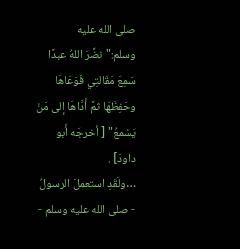صلى الله عليه وسلم:"نضَّرَ اللهُ عبدًا سَمِعَ مَقَالتِي فَوَعَاهَا وحَفِظَهَا ثمَّ أَدَّاهَا إلى مَنْ يَسْمعُ" [ أخرجَه أَبو داودَ] .
…ولَقَدِ استعملَ الرسولُ - صلى الله عليه وسلم -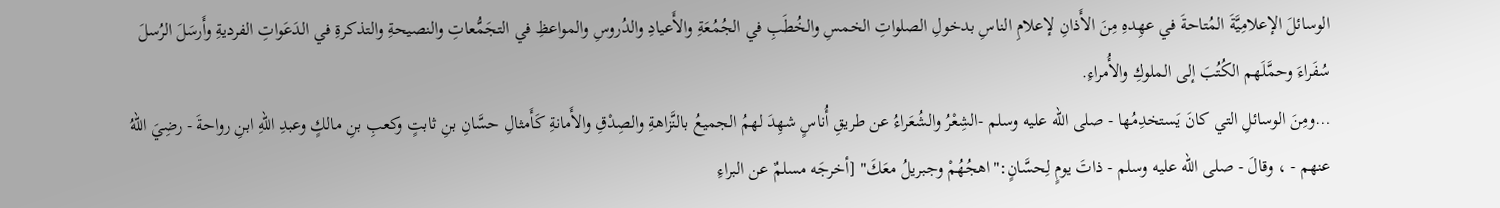الوسائلَ الإعلامِيَّةَ المُتاحةَ في عهِدهِ مِنَ الأَذانِ لإعلامِ الناسِ بدخولِ الصلواتِ الخمسِ والخُطَبِ في الجُمُعَةِ والأَعيادِ والدُروسِ والمواعظِ في التجَمُّعاتِ والنصيحةِ والتذكرةِ في الدَعَواتِ الفرديةِ وأَرسَلَ الرُسلَ سُفَراءَ وحمَّلَهم الكُتُبَ إلى الملوكِ والأُمراءِ.
…ومِنَ الوسائلِ التي كانَ يَستخدِمُها - صلى الله عليه وسلم -الشِعْرُ والشُعَراءُ عن طريقِ أُناسٍ شهِدَ لهمُ الجميعُ بالنَّزاهةِ والصِدْقِ والأَمانةِ كَأَمثالِ حسَّانِ بنِ ثابتٍ وكعبِ بنِ مالكٍ وعبدِ اللهِ ابنِ رواحةَ - رضِيَ اللهُ عنهم - ، وقالَ - صلى الله عليه وسلم - ذاتَ يومٍ لِحسَّانٍ:"اهجُهُمْ وجبريلُ معَكَ" [أخرجَه مسلمٌ عن البراءِ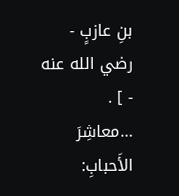بنِ عازبٍ - رضي الله عنه - ] .
…معاشِرَ الأَحبابِ: